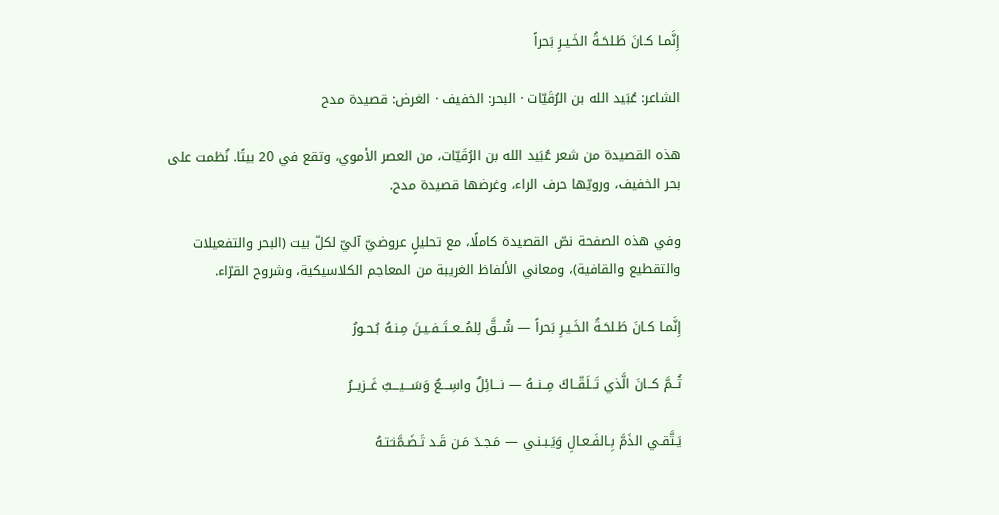إِنَّمـا كـانَ طَـلحَـةُ الخَـيـرِ بَحراً

الشاعر: عُبَيد الله بن الرُقَيّات · البحر: الخفيف · الغرض: قصيدة مدح

هذه القصيدة من شعر عُبَيد الله بن الرُقَيّات، من العصر الأموي، وتقع في 20 بيتًا. نُظمت على بحر الخفيف، ورويّها حرف الراء، وغرضها قصيدة مدح.

وفي هذه الصفحة نصّ القصيدة كاملًا، مع تحليلٍ عروضيّ آليّ لكلّ بيت (البحر والتفعيلات والتقطيع والقافية)، ومعاني الألفاظ الغريبة من المعاجم الكلاسيكية، وشروح القرّاء.

إِنَّمـا كـانَ طَـلحَـةُ الخَـيـرِ بَحراً — شُــقَّ لِلمُــعــتَــفـيـنَ مِـنـهُ بُـحـورُ

ثُــمَّ كــانَ الَّذي تَــلَقّــاكَ مِــنــهُ — نـــائِلٌ واسِـــعٌ وَسَـــيـــبٌ غَــزيــرُ

يَـتَّقـي الذَمَّ بِـالفَـعـالِ وَيَـبـنـي — مَـجـدَ مَـن قَـد تَـضَـمَّنـَتـهُ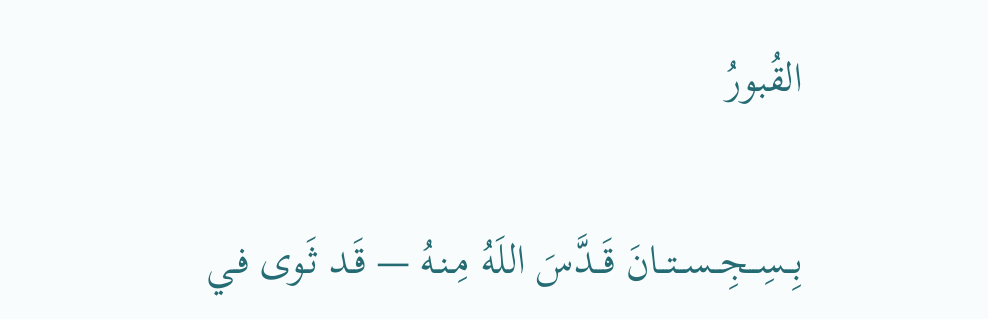القُبورُ

بِــسِــجِــســتــانَ قَــدَّسَ اللَهُ مِـنـهُ — قَـد ثَـوى فـي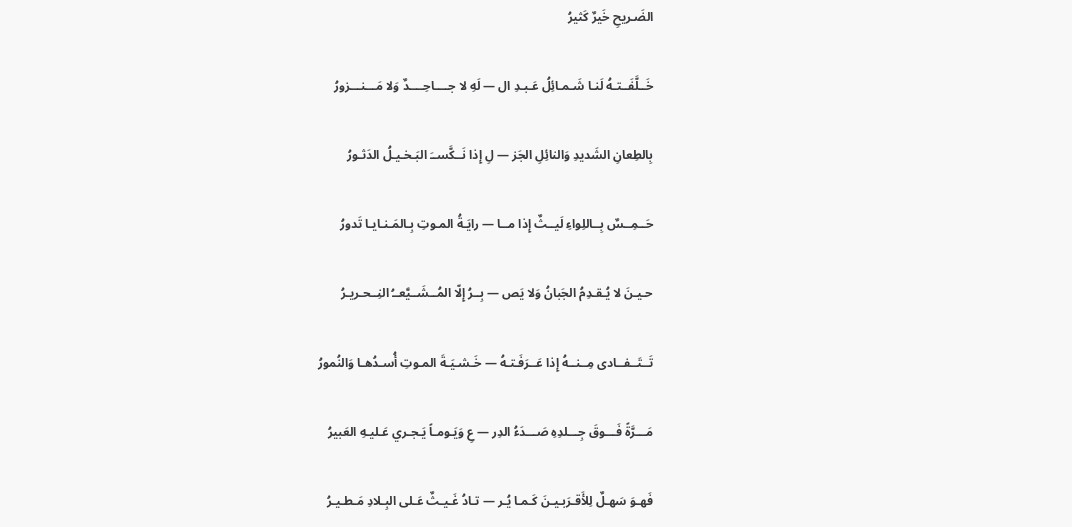الضَـريحِ خَيرٌ كَثيرُ

خَــلَّفَــتـهُ لَنـا شَـمـائِلُ عَـبـدِ ال — لَهِ لا جــــاحِــــدٌ وَلا مَـــنـــزورُ

بِالطِعانِ الشَديدِ وَالنائِلِ الجَز — لِ إِذا نَــكَّســَ البَـخـيـلُ الدَثـورُ

حَــمِــسٌ بِــاللِواءِ لَيــثٌ إِذا مــا — رايَـةُ المـوتِ بِـالمَـنـايـا تَدورُ

حـيـنَ لا يُـقـدِمُ الجَبانُ وَلا يَص — بِــرُ إِلّا المُــشَــيَّعــُ النِــحـريـرُ

تَــتَــفــادى مِــنــهُ إِذا عَــرَفَـتـهُ — خَـشـيَـةَ المـوتِ أُسـدُهـا وَالنُمورُ

مَـــرَّةً فَـــوقَ جِـــلدِهِ صَـــدَءُ الدِر — عِ وَيَـومـاً يَـجـري عَـليـهِ العَبيرُ

فَهـوَ سَهـلٌ لِلأَقـرَبـيـنَ كَـمـا يُـر — تـادُ غَـيـثٌ عَـلى البِـلادِ مَـطـيـرُ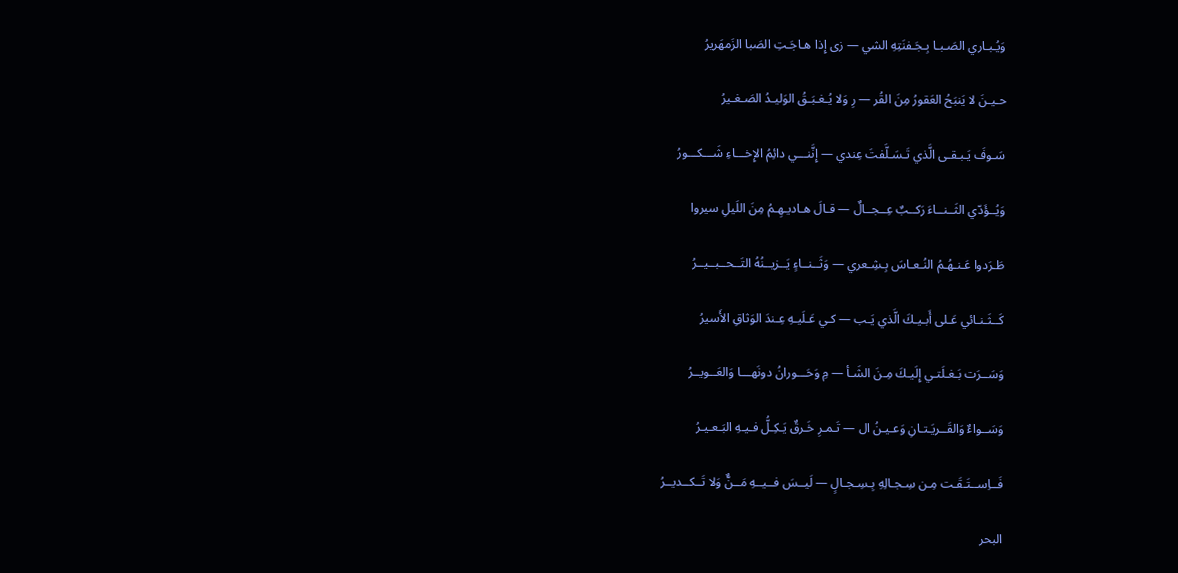وَيُـبـاري الصَـبـا بِـجَـفنَتِهِ الشي — زى إِذا هـاجَـتِ الصَبا الزَمهَريرُ

حـيـنَ لا يَنبَحُ العَقورُ مِنَ القُر — رِ وَلا يُـغـبَـقُ الوَليـدُ الصَـغـيرُ

سَـوفَ يَـبـقـى الَّذي تَـسَـلَّفتَ عِندي — إِنَّنـــي دائِمُ الإِخـــاءِ شَـــكـــورُ

وَيُــؤَدّي الثَــنــاءَ رَكــبٌ عِــجــالٌ — قـالَ هـاديـهِـمُ مِنَ اللَيلِ سيروا

طَـرَدوا عَـنـهُـمُ النُـعـاسَ بِـشِـعري — وَثَــنــاءٍ يَــزيــنُهُ التَــحــبــيــرُ

كَــثَـنـائي عَـلى أَبـيـكَ الَّذي يَـب — كـي عَـلَيـهِ عِـندَ الوَثاقِ الأَسيرُ

وَسَــرَت بَـغـلَتـي إِلَيـكَ مِـنَ الشَـأ — مِ وَحَـــورانُ دونَهـــا وَالعَــويــرُ

وَسَــواءٌ وَالقَــريَـتـانِ وَعـيـنُ ال — تَـمـرِ خَـرقٌ يَـكِـلُّ فـيـهِ البَـعـيـرُ

فَــاِســتَـقَـت مِـن سِـجـالِهِ بِـسِـجـالٍ — لَيــسَ فــيــهِ مَــنٌّ وَلا تَــكــديــرُ

البحر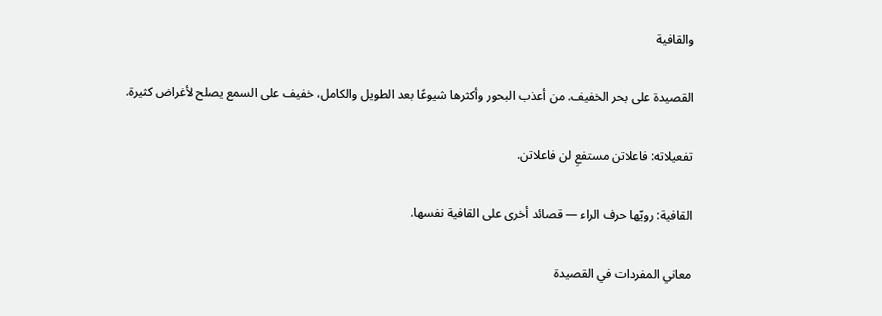والقافية

القصيدة على بحر الخفيف. من أعذب البحور وأكثرها شيوعًا بعد الطويل والكامل، خفيف على السمع يصلح لأغراض كثيرة.

تفعيلاته: فاعلاتن مستفعِ لن فاعلاتن.

القافية: رويّها حرف الراء — قصائد أخرى على القافية نفسها.

معاني المفردات في القصيدة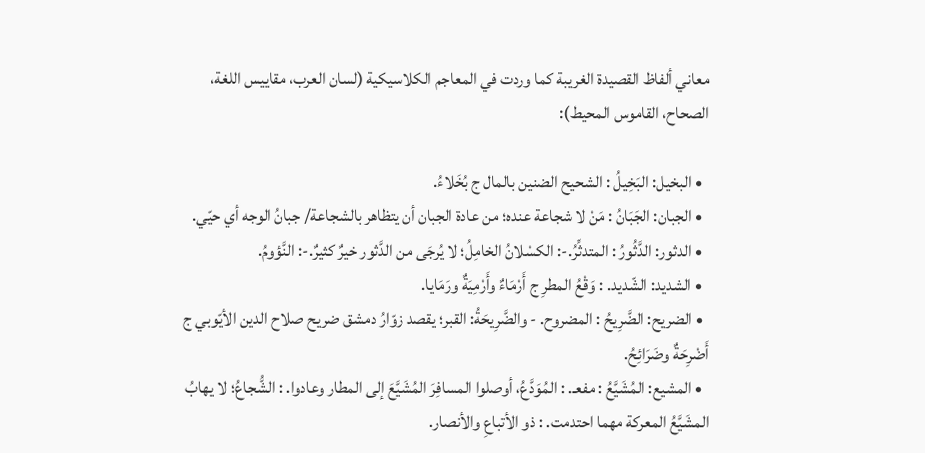معاني ألفاظ القصيدة الغريبة كما وردت في المعاجم الكلاسيكية (لسان العرب، مقاييس اللغة، الصحاح، القاموس المحيط):

  • البخيل: البَخِيلُ : الشحيح الضنين بالمال ج بُخَلاءُ.
  • الجبان: الجَبَانُ : مَنْ لا شجاعة عنده؛ من عادة الجبان أن يتظاهر بالشجاعة/ جبانُ الوجه أي حيّي.
  • الدثور: الدَّثُورُ : المتدثِّرُ.-: الكسْلانُ الخامِلُ؛ لا يُرجَى من الدَّثور خيرٌ كثيرٌ.-: النَّؤومُ.
  • الشديد: الشّديد. : وَقْعُ المطرِ ج أَرْمَاءٌ وأَرْمِيَةٌ ورَمَايا.
  • الضريح: الضَّرِيحُ : المضروح. - والضَّرِيحَةُ: القبر؛ يقصد زوّارُ دمشق ضريح صلاح الدين الأيّوبي ج أَضْرِحَةٌ وضَرَائِحُ.
  • المشيع: المُشَيَّعُ : مفعـ. : المُوَدَّعُ، أوصلوا المسافِرَ المُشَيَّعَ إلى المطار وعادوا. : الشُّجاعُ؛ لا يهابُ المشَيَّعُ المعركة مهما احتدمت. : ذو الأتباعِ والأنصار.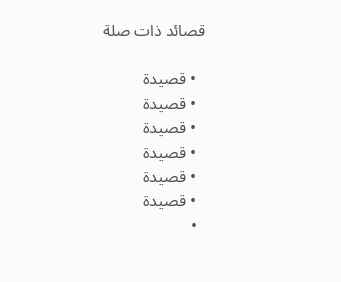قصائد ذات صلة

  • قصيدة
  • قصيدة
  • قصيدة
  • قصيدة
  • قصيدة
  • قصيدة
  •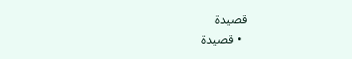قصيدة
  • قصيدة